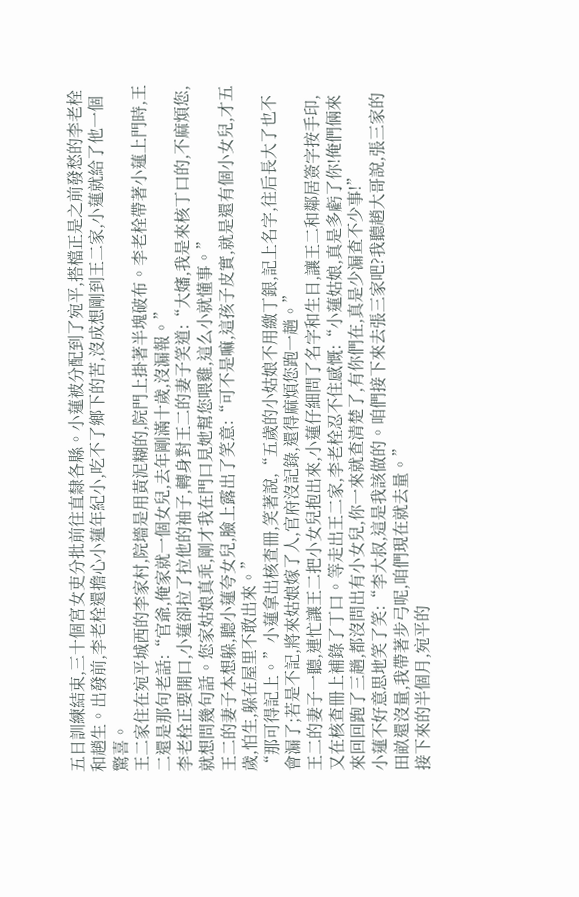五日訓練結束,三十個宮女吏分批前往直隸各縣。小蓮被分配到了宛平,搭檔正是之前發愁的李老栓和趙生。出發前,李老栓還擔心小蓮年紀小,吃不了鄉下的苦,沒成想剛到王二家,小蓮就給了他一個驚喜。
王二家住在宛平城西的李家村,院墻是用黃泥糊的,院門上掛著半塊破布。李老栓帶著小蓮上門時,王二還是那句老話:“官爺,俺家就一個女兒,去年剛滿十歲,沒漏報。”
李老栓正要開口,小蓮卻拉了拉他的袖子,轉身對王二的妻子笑道:“大嬸,我是來核丁口的,不麻煩您,就想問幾句話。您家姑娘真乖,剛才我在門口見她幫您喂雞,這么小就懂事。”
王二的妻子本想躲,聽小蓮夸女兒,臉上露出了笑意:“可不是嘛,這孩子皮實,就是還有個小女兒,才五歲,怕生,躲在屋里不敢出來。”
“那可得記上。”小蓮拿出核查冊,笑著說,“五歲的小姑娘不用繳丁銀,記上名字,往后長大了也不會漏了;若是不記,將來姑娘嫁了人,官府沒記錄,還得麻煩您跑一趟。”
王二的妻子一聽,連忙讓王二把小女兒抱出來,小蓮仔細問了名字和生日,讓王二和鄰居簽字按手印,又在核查冊上補錄了丁口。等走出王二家,李老栓忍不住感慨:“小蓮姑娘,真是多虧了你!俺們倆來來回回跑了三趟,都沒問出有小女兒,你一來就查清楚了,有你們在,真是少漏查不少事!”
小蓮不好意思地笑了笑:“李大叔,這是我該做的。咱們接下來去張三家吧?我聽趙大哥說,張三家的田畝還沒量,我帶著步弓呢,咱們現在就去量。”
接下來的半個月,宛平的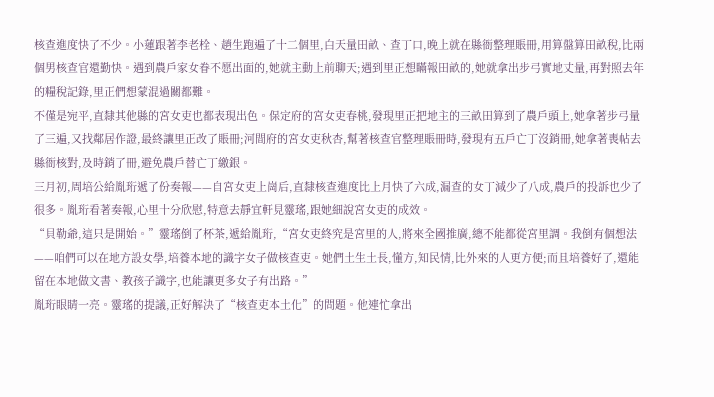核查進度快了不少。小蓮跟著李老栓、趙生跑遍了十二個里,白天量田畝、查丁口,晚上就在縣衙整理賬冊,用算盤算田畝稅,比兩個男核查官還勤快。遇到農戶家女眷不愿出面的,她就主動上前聊天;遇到里正想瞞報田畝的,她就拿出步弓實地丈量,再對照去年的糧稅記錄,里正們想蒙混過關都難。
不僅是宛平,直隸其他縣的宮女吏也都表現出色。保定府的宮女吏春桃,發現里正把地主的三畝田算到了農戶頭上,她拿著步弓量了三遍,又找鄰居作證,最終讓里正改了賬冊;河間府的宮女吏秋杏,幫著核查官整理賬冊時,發現有五戶亡丁沒銷冊,她拿著喪帖去縣衙核對,及時銷了冊,避免農戶替亡丁繳銀。
三月初,周培公給胤珩遞了份奏報——自宮女吏上崗后,直隸核查進度比上月快了六成,漏查的女丁減少了八成,農戶的投訴也少了很多。胤珩看著奏報,心里十分欣慰,特意去靜宜軒見靈瑤,跟她細說宮女吏的成效。
“貝勒爺,這只是開始。”靈瑤倒了杯茶,遞給胤珩,“宮女吏終究是宮里的人,將來全國推廣,總不能都從宮里調。我倒有個想法——咱們可以在地方設女學,培養本地的識字女子做核查吏。她們土生土長,懂方,知民情,比外來的人更方便;而且培養好了,還能留在本地做文書、教孩子識字,也能讓更多女子有出路。”
胤珩眼睛一亮。靈瑤的提議,正好解決了“核查吏本土化”的問題。他連忙拿出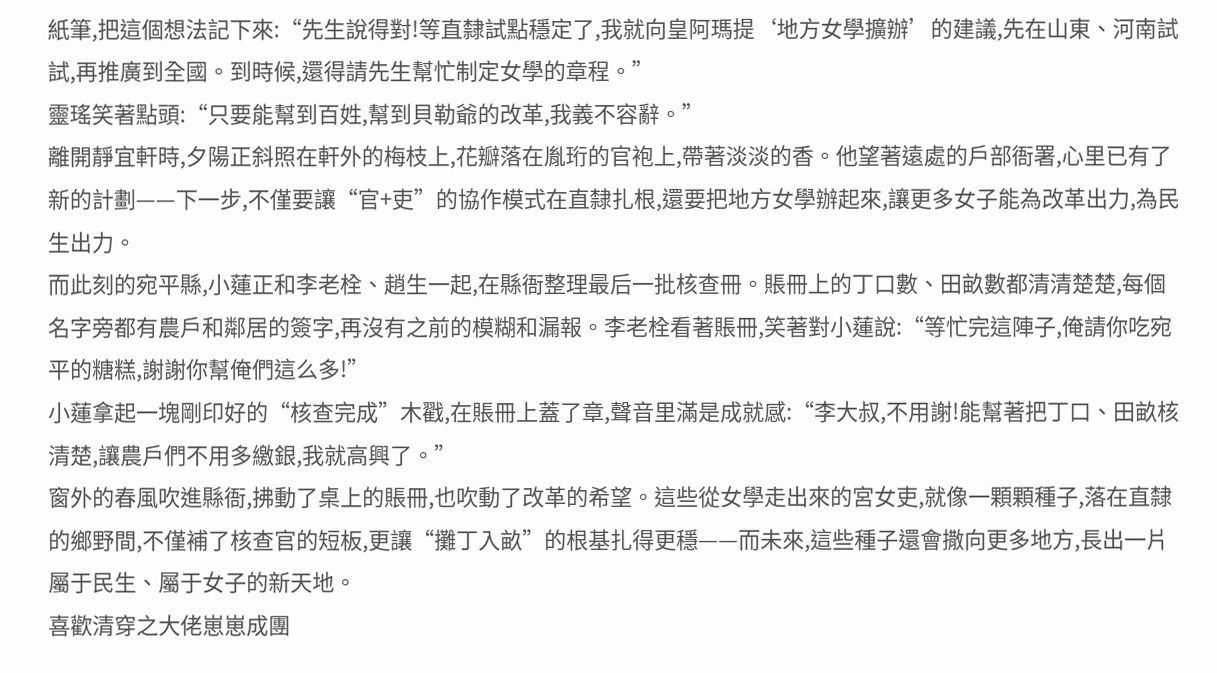紙筆,把這個想法記下來:“先生說得對!等直隸試點穩定了,我就向皇阿瑪提‘地方女學擴辦’的建議,先在山東、河南試試,再推廣到全國。到時候,還得請先生幫忙制定女學的章程。”
靈瑤笑著點頭:“只要能幫到百姓,幫到貝勒爺的改革,我義不容辭。”
離開靜宜軒時,夕陽正斜照在軒外的梅枝上,花瓣落在胤珩的官袍上,帶著淡淡的香。他望著遠處的戶部衙署,心里已有了新的計劃——下一步,不僅要讓“官+吏”的協作模式在直隸扎根,還要把地方女學辦起來,讓更多女子能為改革出力,為民生出力。
而此刻的宛平縣,小蓮正和李老栓、趙生一起,在縣衙整理最后一批核查冊。賬冊上的丁口數、田畝數都清清楚楚,每個名字旁都有農戶和鄰居的簽字,再沒有之前的模糊和漏報。李老栓看著賬冊,笑著對小蓮說:“等忙完這陣子,俺請你吃宛平的糖糕,謝謝你幫俺們這么多!”
小蓮拿起一塊剛印好的“核查完成”木戳,在賬冊上蓋了章,聲音里滿是成就感:“李大叔,不用謝!能幫著把丁口、田畝核清楚,讓農戶們不用多繳銀,我就高興了。”
窗外的春風吹進縣衙,拂動了桌上的賬冊,也吹動了改革的希望。這些從女學走出來的宮女吏,就像一顆顆種子,落在直隸的鄉野間,不僅補了核查官的短板,更讓“攤丁入畝”的根基扎得更穩——而未來,這些種子還會撒向更多地方,長出一片屬于民生、屬于女子的新天地。
喜歡清穿之大佬崽崽成團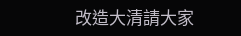改造大清請大家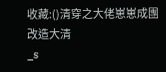收藏:()清穿之大佬崽崽成團改造大清
_s